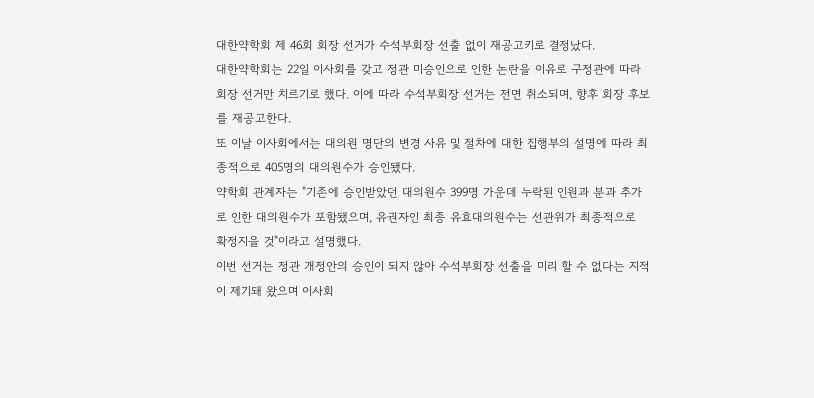대한약학회 제 46회 회장 선거가 수석부회장 선출 없이 재공고키로 결정났다.
대한약학회는 22일 이사회를 갖고 정관 미승인으로 인한 논란을 이유로 구정관에 따라 회장 선거만 치르기로 했다. 이에 따라 수석부회장 선거는 전면 취소되며, 향후 회장 후보를 재공고한다.
또 이날 이사회에서는 대의원 명단의 변경 사유 및 절차에 대한 집행부의 설명에 따라 최종적으로 405명의 대의원수가 승인됐다.
약학회 관계자는 "기존에 승인받았던 대의원수 399명 가운데 누락된 인원과 분과 추가로 인한 대의원수가 포함됐으며, 유권자인 최종 유효대의원수는 선관위가 최종적으로 확정지을 것"이라고 설명했다.
이번 선거는 정관 개정안의 승인이 되지 않아 수석부회장 선출을 미리 할 수 없다는 지적이 제기돼 왔으며 이사회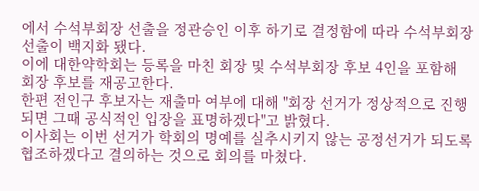에서 수석부회장 선출을 정관승인 이후 하기로 결정함에 따라 수석부회장 선출이 백지화 됐다.
이에 대한약학회는 등록을 마친 회장 및 수석부회장 후보 4인을 포함해 회장 후보를 재공고한다.
한편 전인구 후보자는 재출마 여부에 대해 "회장 선거가 정상적으로 진행되면 그때 공식적인 입장을 표명하겠다"고 밝혔다.
이사회는 이번 선거가 학회의 명예를 실추시키지 않는 공정선거가 되도록 협조하겠다고 결의하는 것으로 회의를 마쳤다.